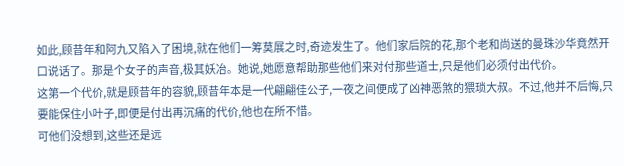如此,顾昔年和阿九又陷入了困境,就在他们一筹莫展之时,奇迹发生了。他们家后院的花,那个老和尚送的曼珠沙华竟然开口说话了。那是个女子的声音,极其妖冶。她说,她愿意帮助那些他们来对付那些道士,只是他们必须付出代价。
这第一个代价,就是顾昔年的容貌,顾昔年本是一代翩翩佳公子,一夜之间便成了凶神恶煞的猥琐大叔。不过,他并不后悔,只要能保住小叶子,即便是付出再沉痛的代价,他也在所不惜。
可他们没想到,这些还是远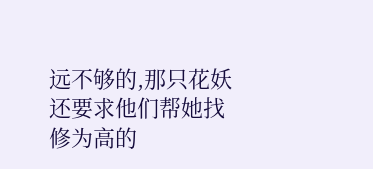远不够的,那只花妖还要求他们帮她找修为高的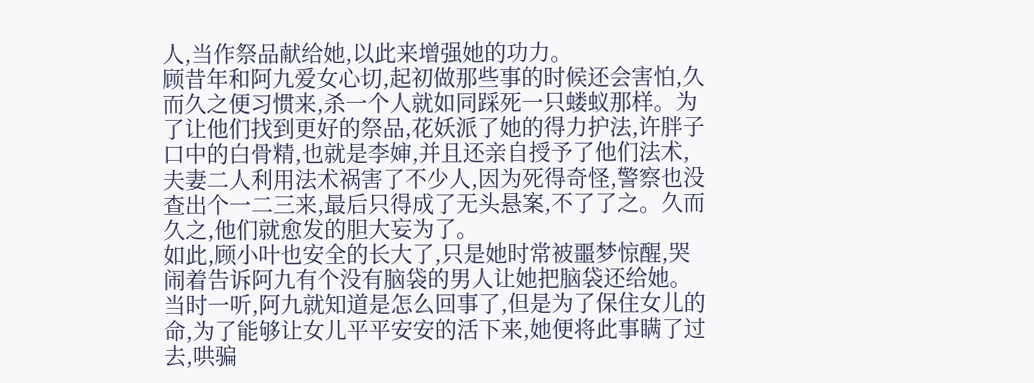人,当作祭品献给她,以此来增强她的功力。
顾昔年和阿九爱女心切,起初做那些事的时候还会害怕,久而久之便习惯来,杀一个人就如同踩死一只蝼蚁那样。为了让他们找到更好的祭品,花妖派了她的得力护法,许胖子口中的白骨精,也就是李婶,并且还亲自授予了他们法术,夫妻二人利用法术祸害了不少人,因为死得奇怪,警察也没查出个一二三来,最后只得成了无头悬案,不了了之。久而久之,他们就愈发的胆大妄为了。
如此,顾小叶也安全的长大了,只是她时常被噩梦惊醒,哭闹着告诉阿九有个没有脑袋的男人让她把脑袋还给她。
当时一听,阿九就知道是怎么回事了,但是为了保住女儿的命,为了能够让女儿平平安安的活下来,她便将此事瞒了过去,哄骗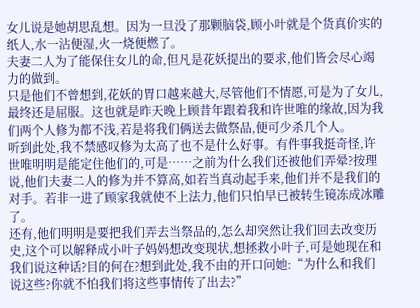女儿说是她胡思乱想。因为一旦没了那颗脑袋,顾小叶就是个货真价实的纸人,水一沾便湿,火一烧便燃了。
夫妻二人为了能保住女儿的命,但凡是花妖提出的要求,他们皆会尽心竭力的做到。
只是他们不曾想到,花妖的胃口越来越大,尽管他们不情愿,可是为了女儿,最终还是屈服。这也就是昨天晚上顾昔年跟着我和许世唯的缘故,因为我们两个人修为都不浅,若是将我们俩送去做祭品,便可少杀几个人。
听到此处,我不禁感叹修为太高了也不是什么好事。有件事我挺奇怪,许世唯明明是能定住他们的,可是……之前为什么我们还被他们弄晕?按理说,他们夫妻二人的修为并不算高,如若当真动起手来,他们并不是我们的对手。若非一进了顾家我就使不上法力,他们只怕早已被转生镜冻成冰雕了。
还有,他们明明是要把我们弄去当祭品的,怎么却突然让我们回去改变历史,这个可以解释成小叶子妈妈想改变现状,想拯救小叶子,可是她现在和我们说这种话?目的何在?想到此处,我不由的开口问她:“为什么和我们说这些?你就不怕我们将这些事情传了出去?”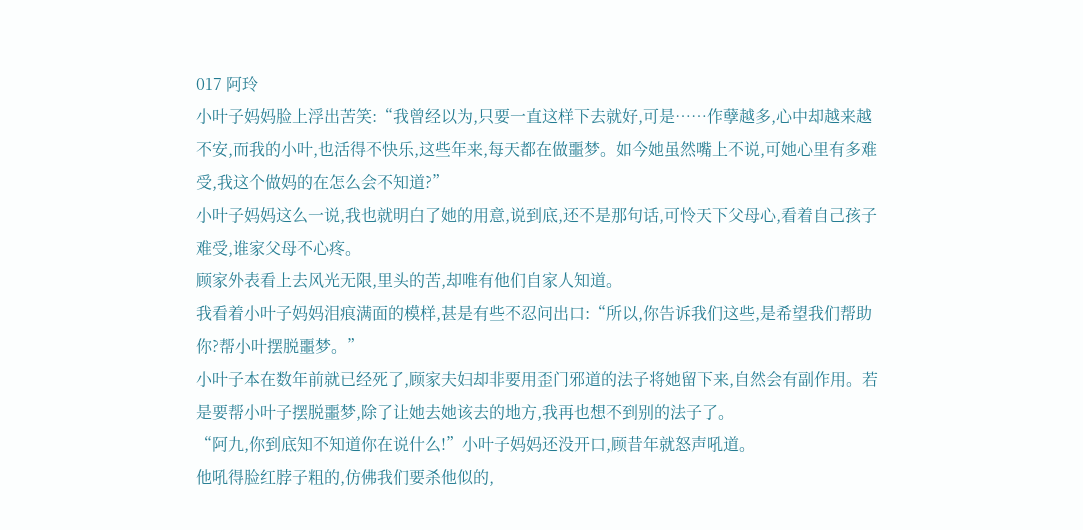017 阿玲
小叶子妈妈脸上浮出苦笑:“我曾经以为,只要一直这样下去就好,可是……作孽越多,心中却越来越不安,而我的小叶,也活得不快乐,这些年来,每天都在做噩梦。如今她虽然嘴上不说,可她心里有多难受,我这个做妈的在怎么会不知道?”
小叶子妈妈这么一说,我也就明白了她的用意,说到底,还不是那句话,可怜天下父母心,看着自己孩子难受,谁家父母不心疼。
顾家外表看上去风光无限,里头的苦,却唯有他们自家人知道。
我看着小叶子妈妈泪痕满面的模样,甚是有些不忍问出口:“所以,你告诉我们这些,是希望我们帮助你?帮小叶摆脱噩梦。”
小叶子本在数年前就已经死了,顾家夫妇却非要用歪门邪道的法子将她留下来,自然会有副作用。若是要帮小叶子摆脱噩梦,除了让她去她该去的地方,我再也想不到别的法子了。
“阿九,你到底知不知道你在说什么!”小叶子妈妈还没开口,顾昔年就怒声吼道。
他吼得脸红脖子粗的,仿佛我们要杀他似的,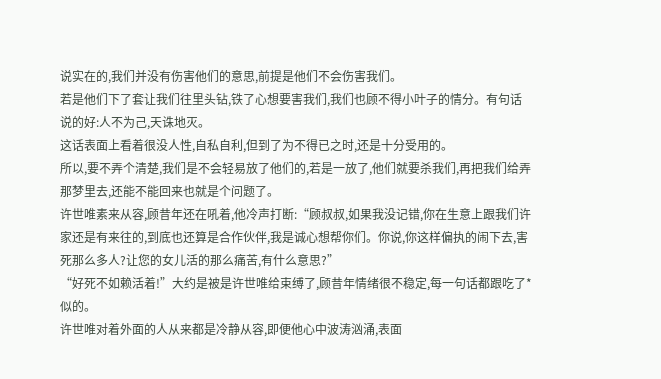说实在的,我们并没有伤害他们的意思,前提是他们不会伤害我们。
若是他们下了套让我们往里头钻,铁了心想要害我们,我们也顾不得小叶子的情分。有句话说的好:人不为己,天诛地灭。
这话表面上看着很没人性,自私自利,但到了为不得已之时,还是十分受用的。
所以,要不弄个清楚,我们是不会轻易放了他们的,若是一放了,他们就要杀我们,再把我们给弄那梦里去,还能不能回来也就是个问题了。
许世唯素来从容,顾昔年还在吼着,他冷声打断:“顾叔叔,如果我没记错,你在生意上跟我们许家还是有来往的,到底也还算是合作伙伴,我是诚心想帮你们。你说,你这样偏执的闹下去,害死那么多人?让您的女儿活的那么痛苦,有什么意思?”
“好死不如赖活着!”大约是被是许世唯给束缚了,顾昔年情绪很不稳定,每一句话都跟吃了*似的。
许世唯对着外面的人从来都是冷静从容,即便他心中波涛汹涌,表面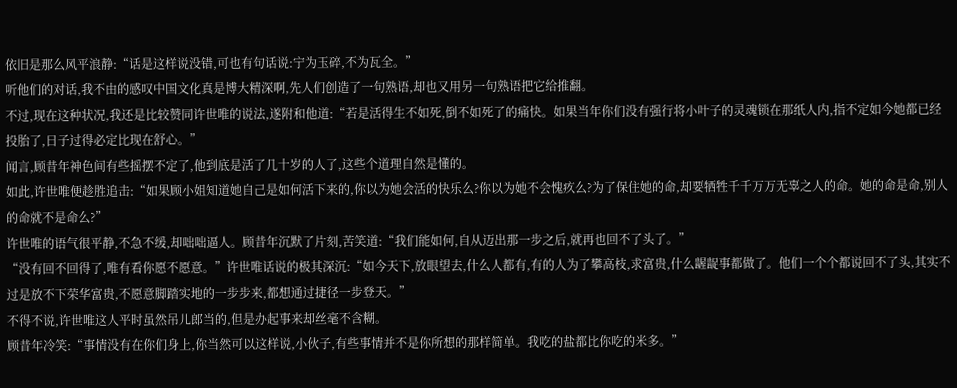依旧是那么风平浪静:“话是这样说没错,可也有句话说:宁为玉碎,不为瓦全。”
听他们的对话,我不由的感叹中国文化真是博大精深啊,先人们创造了一句熟语,却也又用另一句熟语把它给推翻。
不过,现在这种状况,我还是比较赞同许世唯的说法,遂附和他道:“若是活得生不如死,倒不如死了的痛快。如果当年你们没有强行将小叶子的灵魂锁在那纸人内,指不定如今她都已经投胎了,日子过得必定比现在舒心。”
闻言,顾昔年神色间有些摇摆不定了,他到底是活了几十岁的人了,这些个道理自然是懂的。
如此,许世唯便趁胜追击:“如果顾小姐知道她自己是如何活下来的,你以为她会活的快乐么?你以为她不会愧疚么?为了保住她的命,却要牺牲千千万万无辜之人的命。她的命是命,别人的命就不是命么?”
许世唯的语气很平静,不急不缓,却咄咄逼人。顾昔年沉默了片刻,苦笑道:“我们能如何,自从迈出那一步之后,就再也回不了头了。”
“没有回不回得了,唯有看你愿不愿意。”许世唯话说的极其深沉:“如今天下,放眼望去,什么人都有,有的人为了攀高枝,求富贵,什么龌龊事都做了。他们一个个都说回不了头,其实不过是放不下荣华富贵,不愿意脚踏实地的一步步来,都想通过捷径一步登天。”
不得不说,许世唯这人平时虽然吊儿郎当的,但是办起事来却丝毫不含糊。
顾昔年冷笑:“事情没有在你们身上,你当然可以这样说,小伙子,有些事情并不是你所想的那样简单。我吃的盐都比你吃的米多。”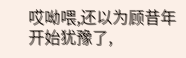哎呦喂,还以为顾昔年开始犹豫了,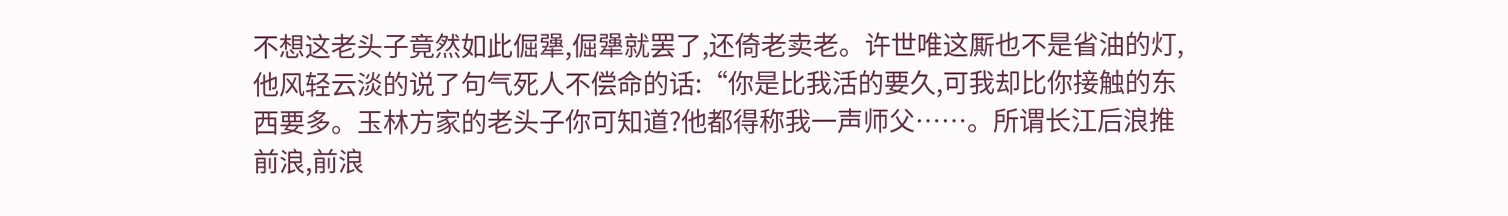不想这老头子竟然如此倔犟,倔犟就罢了,还倚老卖老。许世唯这厮也不是省油的灯,他风轻云淡的说了句气死人不偿命的话:“你是比我活的要久,可我却比你接触的东西要多。玉林方家的老头子你可知道?他都得称我一声师父……。所谓长江后浪推前浪,前浪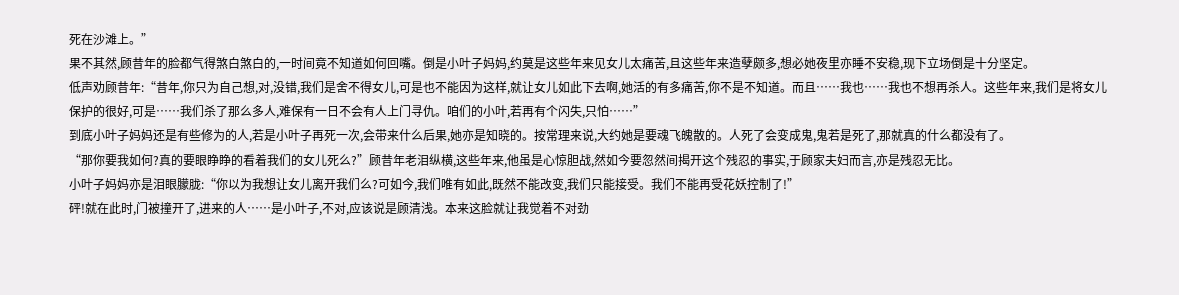死在沙滩上。”
果不其然,顾昔年的脸都气得煞白煞白的,一时间竟不知道如何回嘴。倒是小叶子妈妈,约莫是这些年来见女儿太痛苦,且这些年来造孽颇多,想必她夜里亦睡不安稳,现下立场倒是十分坚定。
低声劝顾昔年:“昔年,你只为自己想,对,没错,我们是舍不得女儿,可是也不能因为这样,就让女儿如此下去啊,她活的有多痛苦,你不是不知道。而且……我也……我也不想再杀人。这些年来,我们是将女儿保护的很好,可是……我们杀了那么多人,难保有一日不会有人上门寻仇。咱们的小叶,若再有个闪失,只怕……”
到底小叶子妈妈还是有些修为的人,若是小叶子再死一次,会带来什么后果,她亦是知晓的。按常理来说,大约她是要魂飞魄散的。人死了会变成鬼,鬼若是死了,那就真的什么都没有了。
“那你要我如何?真的要眼睁睁的看着我们的女儿死么?”顾昔年老泪纵横,这些年来,他虽是心惊胆战,然如今要忽然间揭开这个残忍的事实,于顾家夫妇而言,亦是残忍无比。
小叶子妈妈亦是泪眼朦胧:“你以为我想让女儿离开我们么?可如今,我们唯有如此,既然不能改变,我们只能接受。我们不能再受花妖控制了!”
砰!就在此时,门被撞开了,进来的人……是小叶子,不对,应该说是顾清浅。本来这脸就让我觉着不对劲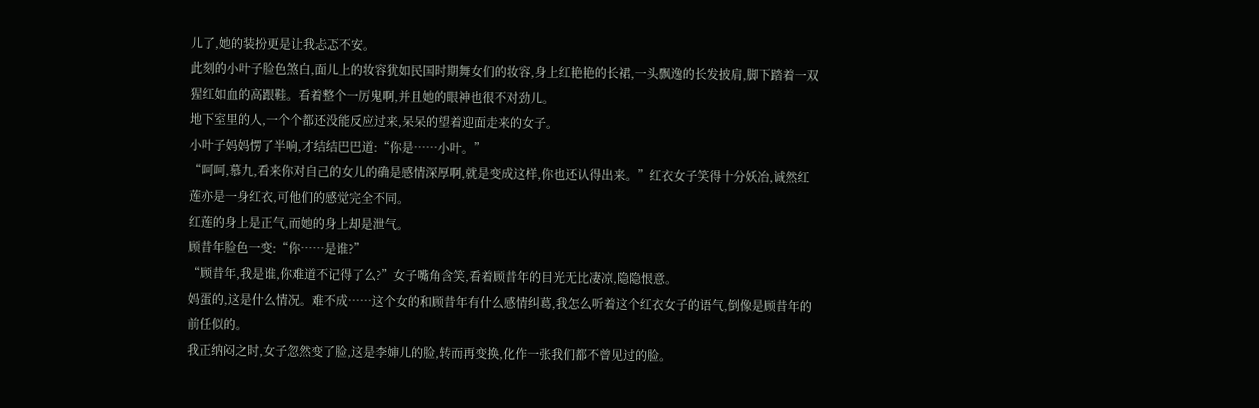儿了,她的装扮更是让我忐忑不安。
此刻的小叶子脸色煞白,面儿上的妆容犹如民国时期舞女们的妆容,身上红艳艳的长裙,一头飘逸的长发披肩,脚下踏着一双猩红如血的高跟鞋。看着整个一厉鬼啊,并且她的眼神也很不对劲儿。
地下室里的人,一个个都还没能反应过来,呆呆的望着迎面走来的女子。
小叶子妈妈愣了半响,才结结巴巴道:“你是……小叶。”
“呵呵,慕九,看来你对自己的女儿的确是感情深厚啊,就是变成这样,你也还认得出来。”红衣女子笑得十分妖冶,诚然红莲亦是一身红衣,可他们的感觉完全不同。
红莲的身上是正气,而她的身上却是泄气。
顾昔年脸色一变:“你……是谁?”
“顾昔年,我是谁,你难道不记得了么?”女子嘴角含笑,看着顾昔年的目光无比凄凉,隐隐恨意。
妈蛋的,这是什么情况。难不成……这个女的和顾昔年有什么感情纠葛,我怎么听着这个红衣女子的语气,倒像是顾昔年的前任似的。
我正纳闷之时,女子忽然变了脸,这是李婶儿的脸,转而再变换,化作一张我们都不曾见过的脸。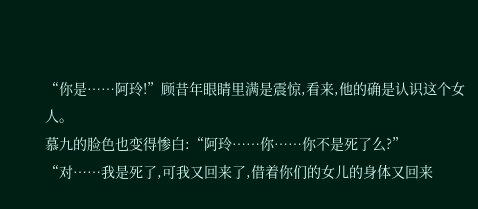“你是……阿玲!”顾昔年眼睛里满是震惊,看来,他的确是认识这个女人。
慕九的脸色也变得惨白:“阿玲……你……你不是死了么?”
“对……我是死了,可我又回来了,借着你们的女儿的身体又回来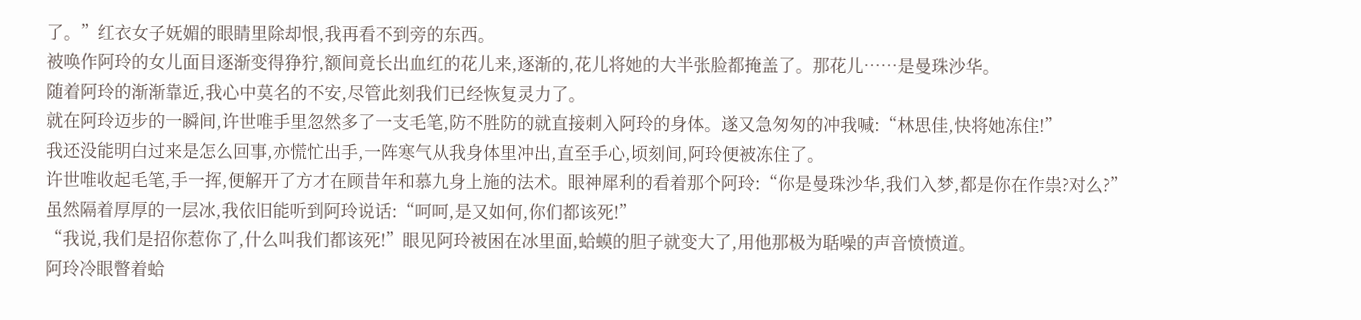了。”红衣女子妩媚的眼睛里除却恨,我再看不到旁的东西。
被唤作阿玲的女儿面目逐渐变得狰狞,额间竟长出血红的花儿来,逐渐的,花儿将她的大半张脸都掩盖了。那花儿……是曼珠沙华。
随着阿玲的渐渐靠近,我心中莫名的不安,尽管此刻我们已经恢复灵力了。
就在阿玲迈步的一瞬间,许世唯手里忽然多了一支毛笔,防不胜防的就直接刺入阿玲的身体。遂又急匆匆的冲我喊:“林思佳,快将她冻住!”
我还没能明白过来是怎么回事,亦慌忙出手,一阵寒气从我身体里冲出,直至手心,顷刻间,阿玲便被冻住了。
许世唯收起毛笔,手一挥,便解开了方才在顾昔年和慕九身上施的法术。眼神犀利的看着那个阿玲:“你是曼珠沙华,我们入梦,都是你在作祟?对么?”
虽然隔着厚厚的一层冰,我依旧能听到阿玲说话:“呵呵,是又如何,你们都该死!”
“我说,我们是招你惹你了,什么叫我们都该死!”眼见阿玲被困在冰里面,蛤蟆的胆子就变大了,用他那极为聒噪的声音愤愤道。
阿玲冷眼瞥着蛤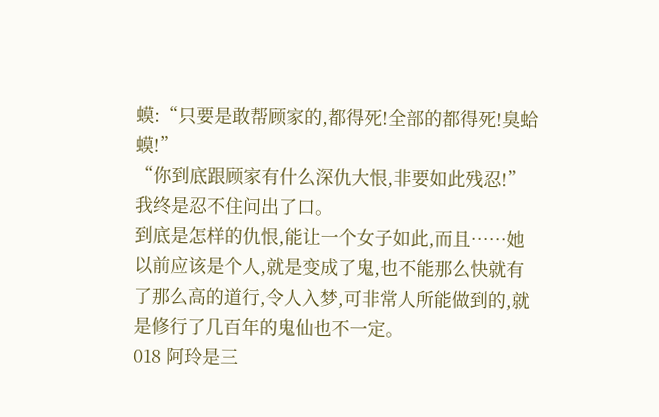蟆:“只要是敢帮顾家的,都得死!全部的都得死!臭蛤蟆!”
“你到底跟顾家有什么深仇大恨,非要如此残忍!”我终是忍不住问出了口。
到底是怎样的仇恨,能让一个女子如此,而且……她以前应该是个人,就是变成了鬼,也不能那么快就有了那么高的道行,令人入梦,可非常人所能做到的,就是修行了几百年的鬼仙也不一定。
018 阿玲是三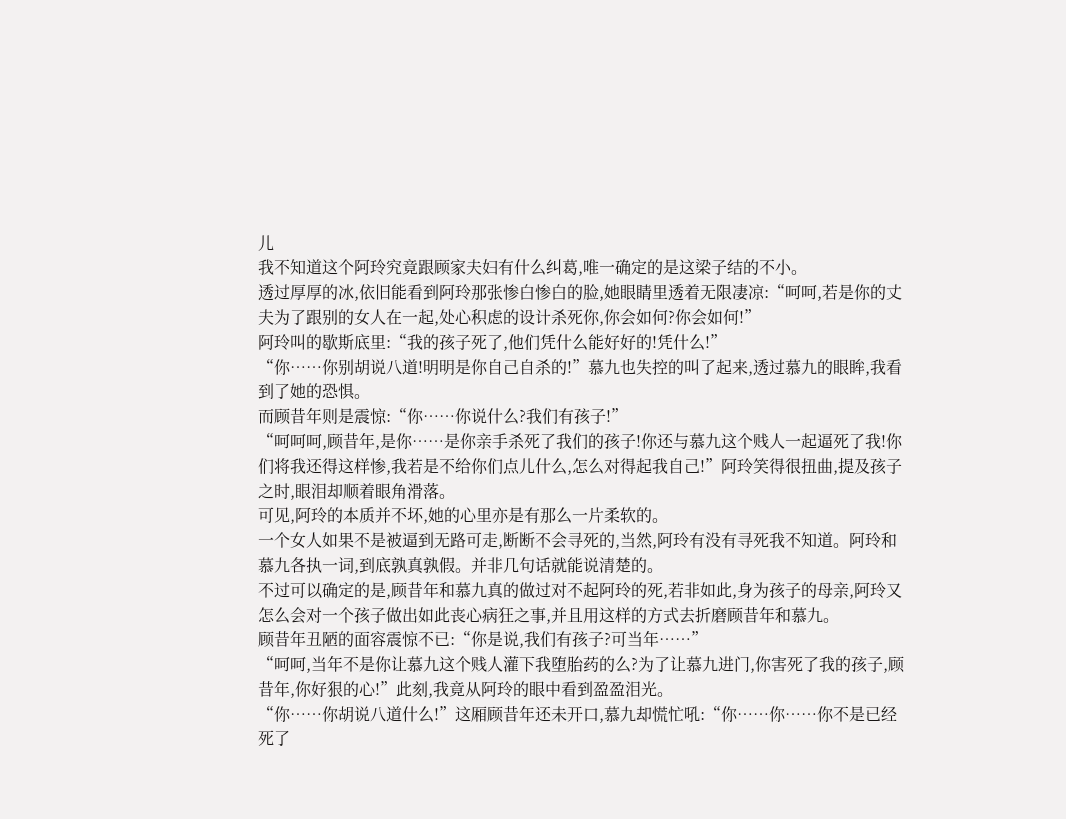儿
我不知道这个阿玲究竟跟顾家夫妇有什么纠葛,唯一确定的是这梁子结的不小。
透过厚厚的冰,依旧能看到阿玲那张惨白惨白的脸,她眼睛里透着无限凄凉:“呵呵,若是你的丈夫为了跟别的女人在一起,处心积虑的设计杀死你,你会如何?你会如何!”
阿玲叫的歇斯底里:“我的孩子死了,他们凭什么能好好的!凭什么!”
“你……你别胡说八道!明明是你自己自杀的!”慕九也失控的叫了起来,透过慕九的眼眸,我看到了她的恐惧。
而顾昔年则是震惊:“你……你说什么?我们有孩子!”
“呵呵呵,顾昔年,是你……是你亲手杀死了我们的孩子!你还与慕九这个贱人一起逼死了我!你们将我还得这样惨,我若是不给你们点儿什么,怎么对得起我自己!”阿玲笑得很扭曲,提及孩子之时,眼泪却顺着眼角滑落。
可见,阿玲的本质并不坏,她的心里亦是有那么一片柔软的。
一个女人如果不是被逼到无路可走,断断不会寻死的,当然,阿玲有没有寻死我不知道。阿玲和慕九各执一词,到底孰真孰假。并非几句话就能说清楚的。
不过可以确定的是,顾昔年和慕九真的做过对不起阿玲的死,若非如此,身为孩子的母亲,阿玲又怎么会对一个孩子做出如此丧心病狂之事,并且用这样的方式去折磨顾昔年和慕九。
顾昔年丑陋的面容震惊不已:“你是说,我们有孩子?可当年……”
“呵呵,当年不是你让慕九这个贱人灌下我堕胎药的么?为了让慕九进门,你害死了我的孩子,顾昔年,你好狠的心!”此刻,我竟从阿玲的眼中看到盈盈泪光。
“你……你胡说八道什么!”这厢顾昔年还未开口,慕九却慌忙吼:“你……你……你不是已经死了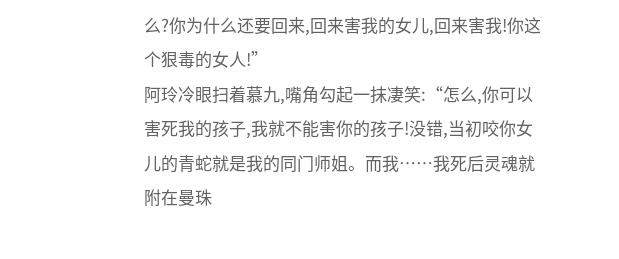么?你为什么还要回来,回来害我的女儿,回来害我!你这个狠毒的女人!”
阿玲冷眼扫着慕九,嘴角勾起一抹凄笑:“怎么,你可以害死我的孩子,我就不能害你的孩子!没错,当初咬你女儿的青蛇就是我的同门师姐。而我……我死后灵魂就附在曼珠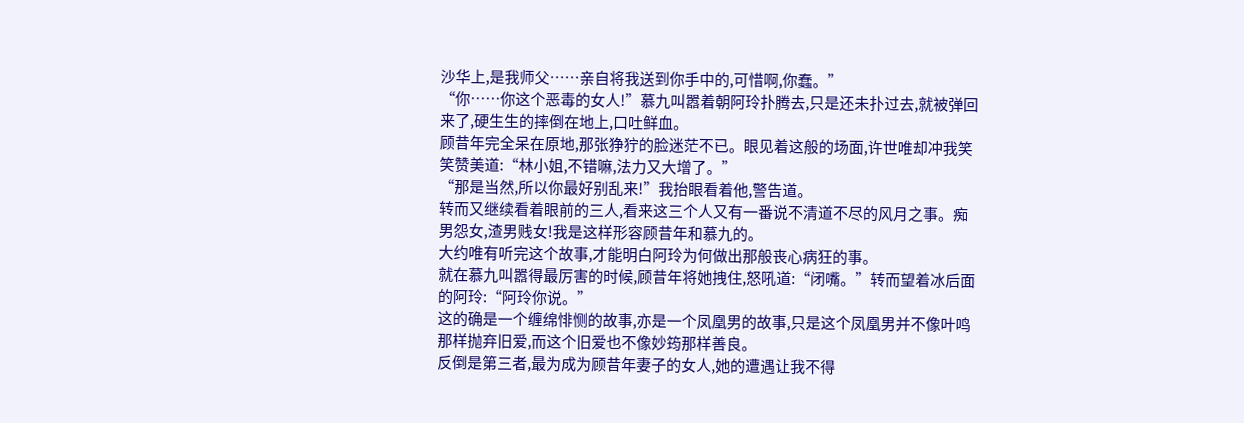沙华上,是我师父……亲自将我送到你手中的,可惜啊,你蠢。”
“你……你这个恶毒的女人!”慕九叫嚣着朝阿玲扑腾去,只是还未扑过去,就被弹回来了,硬生生的摔倒在地上,口吐鲜血。
顾昔年完全呆在原地,那张狰狞的脸迷茫不已。眼见着这般的场面,许世唯却冲我笑笑赞美道:“林小姐,不错嘛,法力又大增了。”
“那是当然,所以你最好别乱来!”我抬眼看着他,警告道。
转而又继续看着眼前的三人,看来这三个人又有一番说不清道不尽的风月之事。痴男怨女,渣男贱女!我是这样形容顾昔年和慕九的。
大约唯有听完这个故事,才能明白阿玲为何做出那般丧心病狂的事。
就在慕九叫嚣得最厉害的时候,顾昔年将她拽住,怒吼道:“闭嘴。”转而望着冰后面的阿玲:“阿玲你说。”
这的确是一个缠绵悱恻的故事,亦是一个凤凰男的故事,只是这个凤凰男并不像叶鸣那样抛弃旧爱,而这个旧爱也不像妙筠那样善良。
反倒是第三者,最为成为顾昔年妻子的女人,她的遭遇让我不得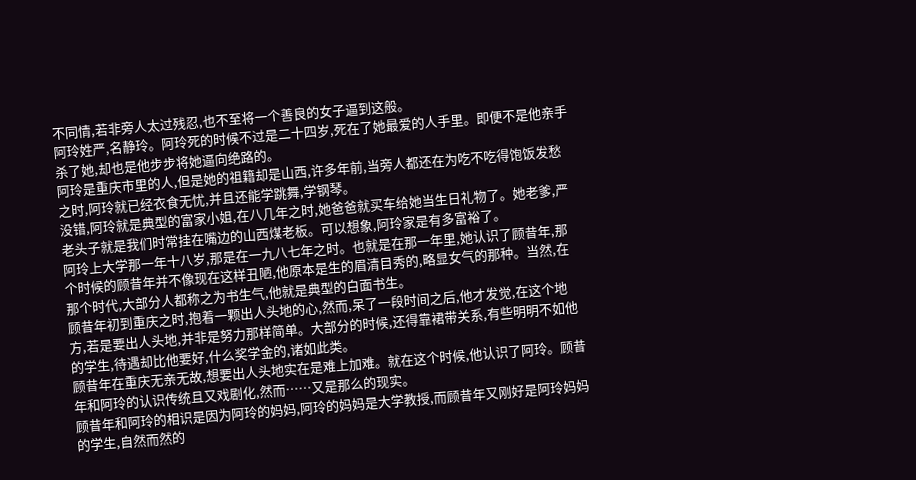不同情,若非旁人太过残忍,也不至将一个善良的女子逼到这般。
阿玲姓严,名静玲。阿玲死的时候不过是二十四岁,死在了她最爱的人手里。即便不是他亲手杀了她,却也是他步步将她逼向绝路的。
阿玲是重庆市里的人,但是她的祖籍却是山西,许多年前,当旁人都还在为吃不吃得饱饭发愁之时,阿玲就已经衣食无忧,并且还能学跳舞,学钢琴。
没错,阿玲就是典型的富家小姐,在八几年之时,她爸爸就买车给她当生日礼物了。她老爹,严老头子就是我们时常挂在嘴边的山西煤老板。可以想象,阿玲家是有多富裕了。
阿玲上大学那一年十八岁,那是在一九八七年之时。也就是在那一年里,她认识了顾昔年,那个时候的顾昔年并不像现在这样丑陋,他原本是生的眉清目秀的,略显女气的那种。当然,在那个时代,大部分人都称之为书生气,他就是典型的白面书生。
顾昔年初到重庆之时,抱着一颗出人头地的心,然而,呆了一段时间之后,他才发觉,在这个地方,若是要出人头地,并非是努力那样简单。大部分的时候,还得靠裙带关系,有些明明不如他的学生,待遇却比他要好,什么奖学金的,诸如此类。
顾昔年在重庆无亲无故,想要出人头地实在是难上加难。就在这个时候,他认识了阿玲。顾昔年和阿玲的认识传统且又戏剧化,然而……又是那么的现实。
顾昔年和阿玲的相识是因为阿玲的妈妈,阿玲的妈妈是大学教授,而顾昔年又刚好是阿玲妈妈的学生,自然而然的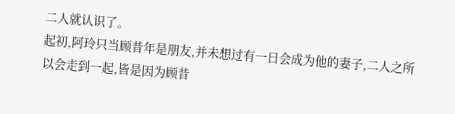二人就认识了。
起初,阿玲只当顾昔年是朋友,并未想过有一日会成为他的妻子,二人之所以会走到一起,皆是因为顾昔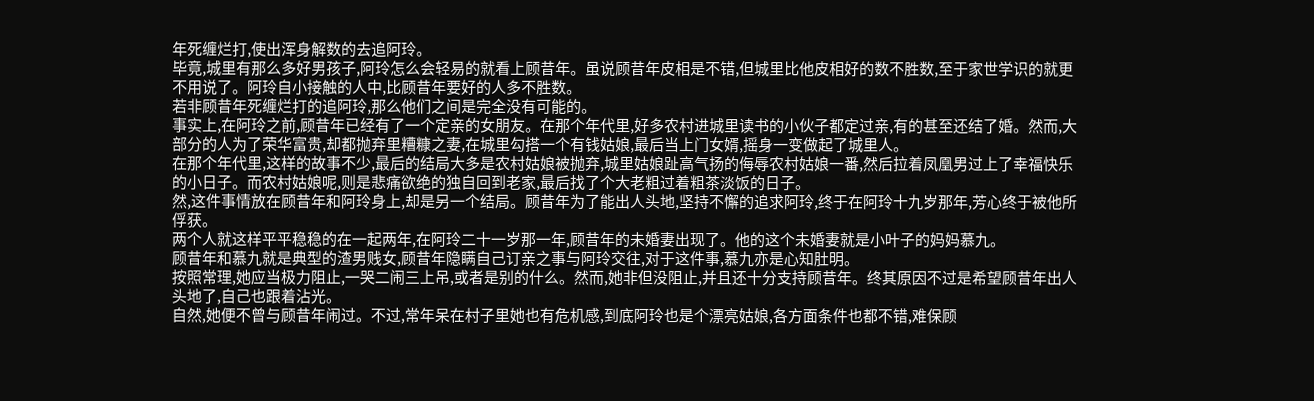年死缠烂打,使出浑身解数的去追阿玲。
毕竟,城里有那么多好男孩子,阿玲怎么会轻易的就看上顾昔年。虽说顾昔年皮相是不错,但城里比他皮相好的数不胜数,至于家世学识的就更不用说了。阿玲自小接触的人中,比顾昔年要好的人多不胜数。
若非顾昔年死缠烂打的追阿玲,那么他们之间是完全没有可能的。
事实上,在阿玲之前,顾昔年已经有了一个定亲的女朋友。在那个年代里,好多农村进城里读书的小伙子都定过亲,有的甚至还结了婚。然而,大部分的人为了荣华富贵,却都抛弃里糟糠之妻,在城里勾搭一个有钱姑娘,最后当上门女婿,摇身一变做起了城里人。
在那个年代里,这样的故事不少,最后的结局大多是农村姑娘被抛弃,城里姑娘趾高气扬的侮辱农村姑娘一番,然后拉着凤凰男过上了幸福快乐的小日子。而农村姑娘呢,则是悲痛欲绝的独自回到老家,最后找了个大老粗过着粗茶淡饭的日子。
然,这件事情放在顾昔年和阿玲身上,却是另一个结局。顾昔年为了能出人头地,坚持不懈的追求阿玲,终于在阿玲十九岁那年,芳心终于被他所俘获。
两个人就这样平平稳稳的在一起两年,在阿玲二十一岁那一年,顾昔年的未婚妻出现了。他的这个未婚妻就是小叶子的妈妈慕九。
顾昔年和慕九就是典型的渣男贱女,顾昔年隐瞒自己订亲之事与阿玲交往,对于这件事,慕九亦是心知肚明。
按照常理,她应当极力阻止,一哭二闹三上吊,或者是别的什么。然而,她非但没阻止,并且还十分支持顾昔年。终其原因不过是希望顾昔年出人头地了,自己也跟着沾光。
自然,她便不曾与顾昔年闹过。不过,常年呆在村子里她也有危机感,到底阿玲也是个漂亮姑娘,各方面条件也都不错,难保顾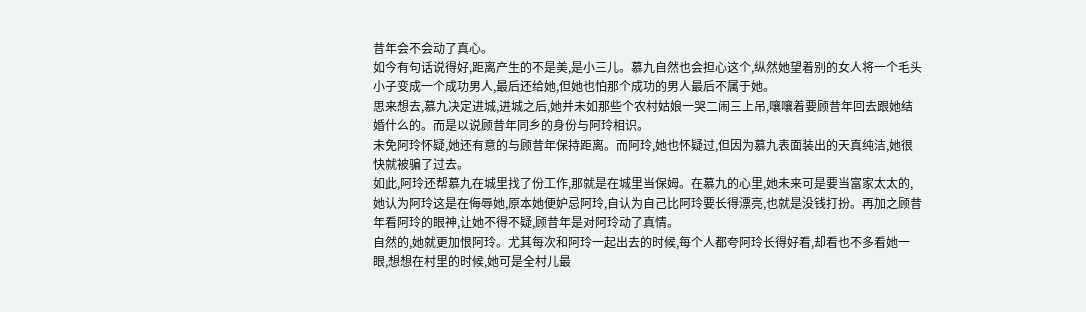昔年会不会动了真心。
如今有句话说得好,距离产生的不是美,是小三儿。慕九自然也会担心这个,纵然她望着别的女人将一个毛头小子变成一个成功男人,最后还给她,但她也怕那个成功的男人最后不属于她。
思来想去,慕九决定进城,进城之后,她并未如那些个农村姑娘一哭二闹三上吊,嚷嚷着要顾昔年回去跟她结婚什么的。而是以说顾昔年同乡的身份与阿玲相识。
未免阿玲怀疑,她还有意的与顾昔年保持距离。而阿玲,她也怀疑过,但因为慕九表面装出的天真纯洁,她很快就被骗了过去。
如此,阿玲还帮慕九在城里找了份工作,那就是在城里当保姆。在慕九的心里,她未来可是要当富家太太的,她认为阿玲这是在侮辱她,原本她便妒忌阿玲,自认为自己比阿玲要长得漂亮,也就是没钱打扮。再加之顾昔年看阿玲的眼神,让她不得不疑,顾昔年是对阿玲动了真情。
自然的,她就更加恨阿玲。尤其每次和阿玲一起出去的时候,每个人都夸阿玲长得好看,却看也不多看她一眼,想想在村里的时候,她可是全村儿最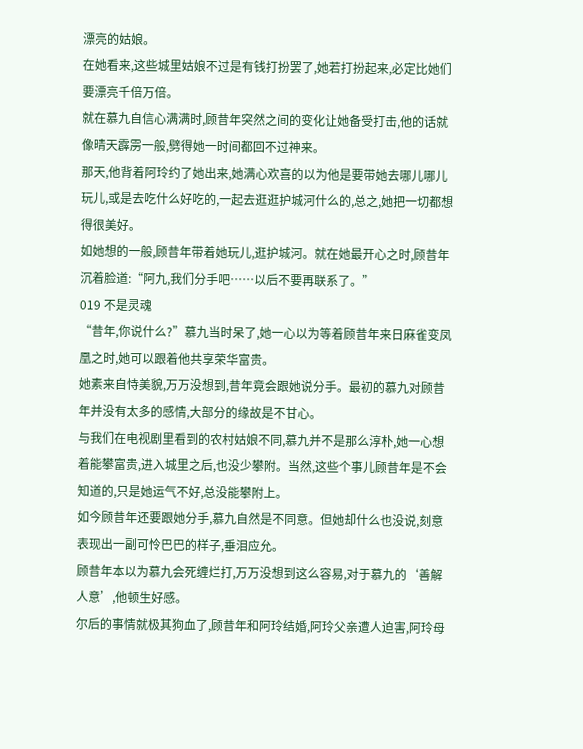漂亮的姑娘。
在她看来,这些城里姑娘不过是有钱打扮罢了,她若打扮起来,必定比她们要漂亮千倍万倍。
就在慕九自信心满满时,顾昔年突然之间的变化让她备受打击,他的话就像晴天霹雳一般,劈得她一时间都回不过神来。
那天,他背着阿玲约了她出来,她满心欢喜的以为他是要带她去哪儿哪儿玩儿,或是去吃什么好吃的,一起去逛逛护城河什么的,总之,她把一切都想得很美好。
如她想的一般,顾昔年带着她玩儿,逛护城河。就在她最开心之时,顾昔年沉着脸道:“阿九,我们分手吧……以后不要再联系了。”
019 不是灵魂
“昔年,你说什么?”慕九当时呆了,她一心以为等着顾昔年来日麻雀变凤凰之时,她可以跟着他共享荣华富贵。
她素来自恃美貌,万万没想到,昔年竟会跟她说分手。最初的慕九对顾昔年并没有太多的感情,大部分的缘故是不甘心。
与我们在电视剧里看到的农村姑娘不同,慕九并不是那么淳朴,她一心想着能攀富贵,进入城里之后,也没少攀附。当然,这些个事儿顾昔年是不会知道的,只是她运气不好,总没能攀附上。
如今顾昔年还要跟她分手,慕九自然是不同意。但她却什么也没说,刻意表现出一副可怜巴巴的样子,垂泪应允。
顾昔年本以为慕九会死缠烂打,万万没想到这么容易,对于慕九的‘善解人意’,他顿生好感。
尔后的事情就极其狗血了,顾昔年和阿玲结婚,阿玲父亲遭人迫害,阿玲母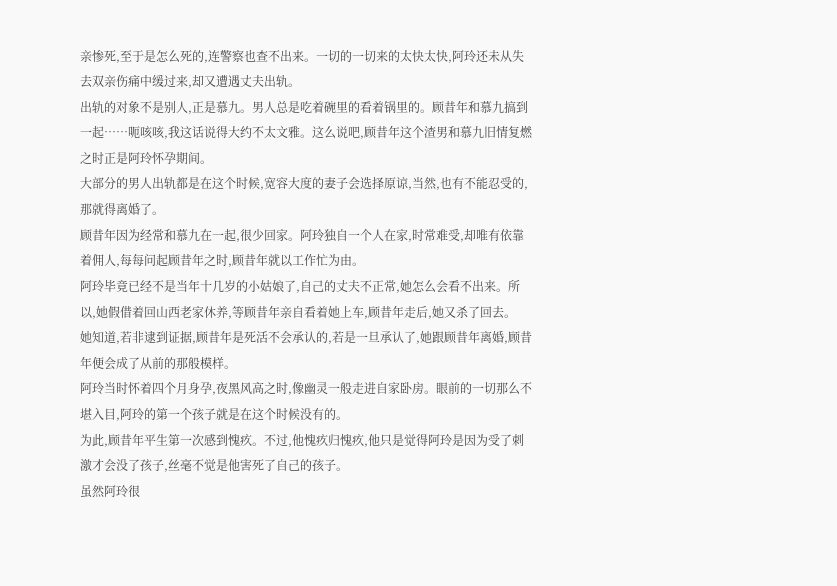亲惨死,至于是怎么死的,连警察也查不出来。一切的一切来的太快太快,阿玲还未从失去双亲伤痛中缓过来,却又遭遇丈夫出轨。
出轨的对象不是别人,正是慕九。男人总是吃着碗里的看着锅里的。顾昔年和慕九搞到一起……呃咳咳,我这话说得大约不太文雅。这么说吧,顾昔年这个渣男和慕九旧情复燃之时正是阿玲怀孕期间。
大部分的男人出轨都是在这个时候,宽容大度的妻子会选择原谅,当然,也有不能忍受的,那就得离婚了。
顾昔年因为经常和慕九在一起,很少回家。阿玲独自一个人在家,时常难受,却唯有依靠着佣人,每每问起顾昔年之时,顾昔年就以工作忙为由。
阿玲毕竟已经不是当年十几岁的小姑娘了,自己的丈夫不正常,她怎么会看不出来。所以,她假借着回山西老家休养,等顾昔年亲自看着她上车,顾昔年走后,她又杀了回去。
她知道,若非逮到证据,顾昔年是死活不会承认的,若是一旦承认了,她跟顾昔年离婚,顾昔年便会成了从前的那般模样。
阿玲当时怀着四个月身孕,夜黑风高之时,像幽灵一般走进自家卧房。眼前的一切那么不堪入目,阿玲的第一个孩子就是在这个时候没有的。
为此,顾昔年平生第一次感到愧疚。不过,他愧疚归愧疚,他只是觉得阿玲是因为受了刺激才会没了孩子,丝毫不觉是他害死了自己的孩子。
虽然阿玲很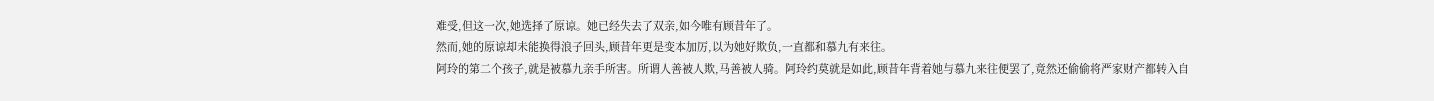难受,但这一次,她选择了原谅。她已经失去了双亲,如今唯有顾昔年了。
然而,她的原谅却未能换得浪子回头,顾昔年更是变本加厉,以为她好欺负,一直都和慕九有来往。
阿玲的第二个孩子,就是被慕九亲手所害。所谓人善被人欺,马善被人骑。阿玲约莫就是如此,顾昔年背着她与慕九来往便罢了,竟然还偷偷将严家财产都转入自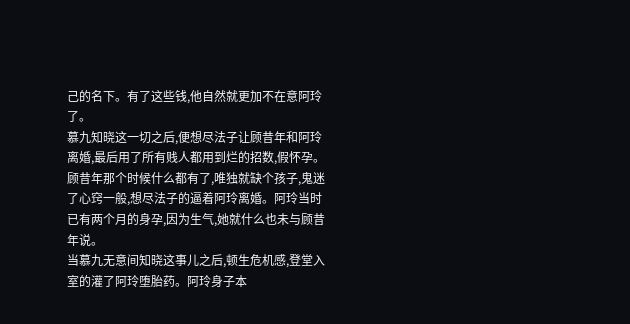己的名下。有了这些钱,他自然就更加不在意阿玲了。
慕九知晓这一切之后,便想尽法子让顾昔年和阿玲离婚,最后用了所有贱人都用到烂的招数,假怀孕。
顾昔年那个时候什么都有了,唯独就缺个孩子,鬼迷了心窍一般,想尽法子的逼着阿玲离婚。阿玲当时已有两个月的身孕,因为生气,她就什么也未与顾昔年说。
当慕九无意间知晓这事儿之后,顿生危机感,登堂入室的灌了阿玲堕胎药。阿玲身子本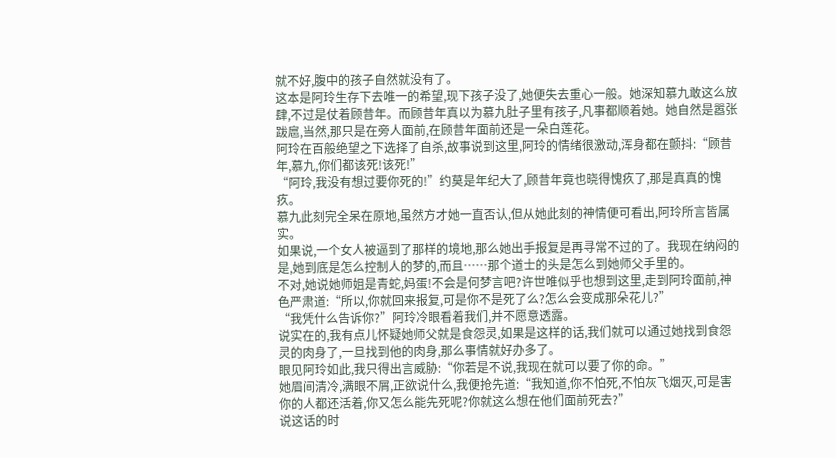就不好,腹中的孩子自然就没有了。
这本是阿玲生存下去唯一的希望,现下孩子没了,她便失去重心一般。她深知慕九敢这么放肆,不过是仗着顾昔年。而顾昔年真以为慕九肚子里有孩子,凡事都顺着她。她自然是嚣张跋扈,当然,那只是在旁人面前,在顾昔年面前还是一朵白莲花。
阿玲在百般绝望之下选择了自杀,故事说到这里,阿玲的情绪很激动,浑身都在颤抖:“顾昔年,慕九,你们都该死!该死!”
“阿玲,我没有想过要你死的!”约莫是年纪大了,顾昔年竟也晓得愧疚了,那是真真的愧疚。
慕九此刻完全呆在原地,虽然方才她一直否认,但从她此刻的神情便可看出,阿玲所言皆属实。
如果说,一个女人被逼到了那样的境地,那么她出手报复是再寻常不过的了。我现在纳闷的是,她到底是怎么控制人的梦的,而且……那个道士的头是怎么到她师父手里的。
不对,她说她师姐是青蛇,妈蛋!不会是何梦言吧?许世唯似乎也想到这里,走到阿玲面前,神色严肃道:“所以,你就回来报复,可是你不是死了么?怎么会变成那朵花儿?”
“我凭什么告诉你?”阿玲冷眼看着我们,并不愿意透露。
说实在的,我有点儿怀疑她师父就是食怨灵,如果是这样的话,我们就可以通过她找到食怨灵的肉身了,一旦找到他的肉身,那么事情就好办多了。
眼见阿玲如此,我只得出言威胁:“你若是不说,我现在就可以要了你的命。”
她眉间清冷,满眼不屑,正欲说什么,我便抢先道:“我知道,你不怕死,不怕灰飞烟灭,可是害你的人都还活着,你又怎么能先死呢?你就这么想在他们面前死去?”
说这话的时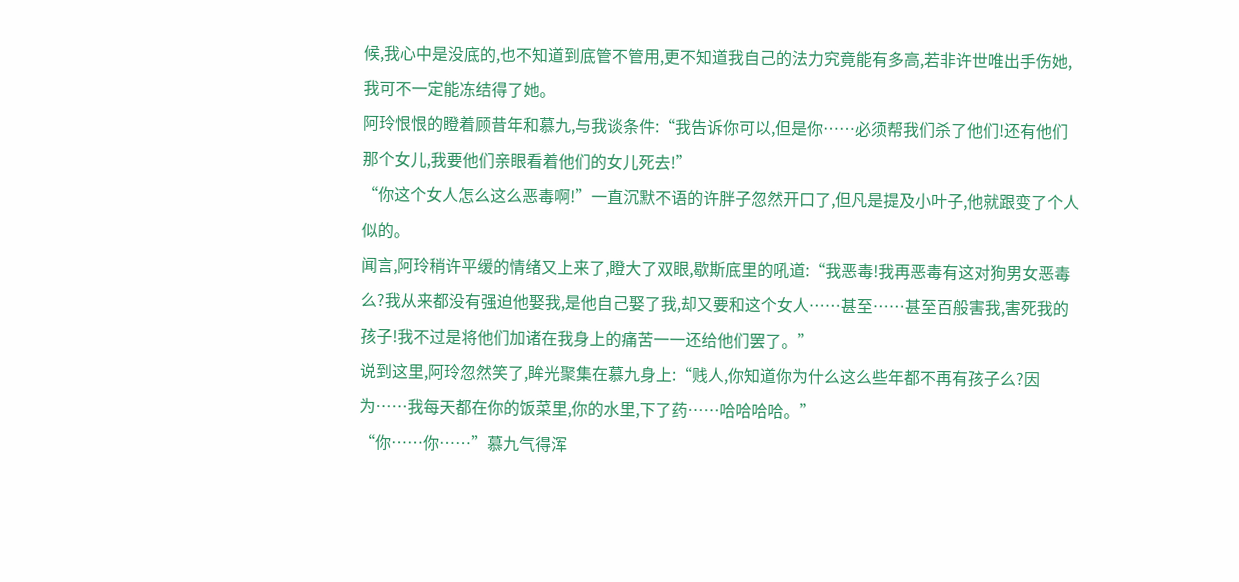候,我心中是没底的,也不知道到底管不管用,更不知道我自己的法力究竟能有多高,若非许世唯出手伤她,我可不一定能冻结得了她。
阿玲恨恨的瞪着顾昔年和慕九,与我谈条件:“我告诉你可以,但是你……必须帮我们杀了他们!还有他们那个女儿,我要他们亲眼看着他们的女儿死去!”
“你这个女人怎么这么恶毒啊!”一直沉默不语的许胖子忽然开口了,但凡是提及小叶子,他就跟变了个人似的。
闻言,阿玲稍许平缓的情绪又上来了,瞪大了双眼,歇斯底里的吼道:“我恶毒!我再恶毒有这对狗男女恶毒么?我从来都没有强迫他娶我,是他自己娶了我,却又要和这个女人……甚至……甚至百般害我,害死我的孩子!我不过是将他们加诸在我身上的痛苦一一还给他们罢了。”
说到这里,阿玲忽然笑了,眸光聚集在慕九身上:“贱人,你知道你为什么这么些年都不再有孩子么?因为……我每天都在你的饭菜里,你的水里,下了药……哈哈哈哈。”
“你……你……”慕九气得浑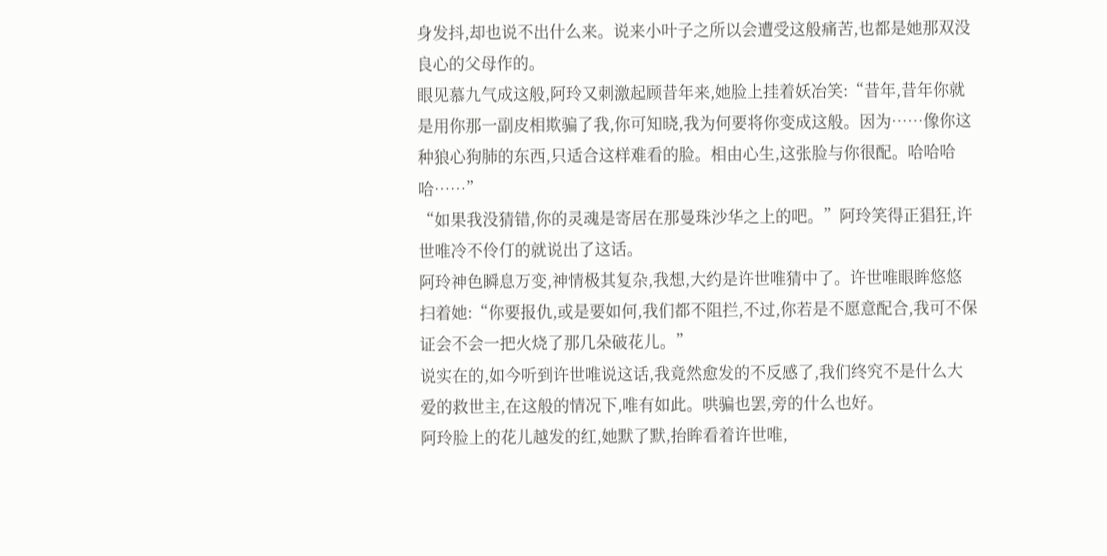身发抖,却也说不出什么来。说来小叶子之所以会遭受这般痛苦,也都是她那双没良心的父母作的。
眼见慕九气成这般,阿玲又刺激起顾昔年来,她脸上挂着妖冶笑:“昔年,昔年你就是用你那一副皮相欺骗了我,你可知晓,我为何要将你变成这般。因为……像你这种狼心狗肺的东西,只适合这样难看的脸。相由心生,这张脸与你很配。哈哈哈哈……”
“如果我没猜错,你的灵魂是寄居在那曼珠沙华之上的吧。”阿玲笑得正猖狂,许世唯冷不伶仃的就说出了这话。
阿玲神色瞬息万变,神情极其复杂,我想,大约是许世唯猜中了。许世唯眼眸悠悠扫着她:“你要报仇,或是要如何,我们都不阻拦,不过,你若是不愿意配合,我可不保证会不会一把火烧了那几朵破花儿。”
说实在的,如今听到许世唯说这话,我竟然愈发的不反感了,我们终究不是什么大爱的救世主,在这般的情况下,唯有如此。哄骗也罢,旁的什么也好。
阿玲脸上的花儿越发的红,她默了默,抬眸看着许世唯,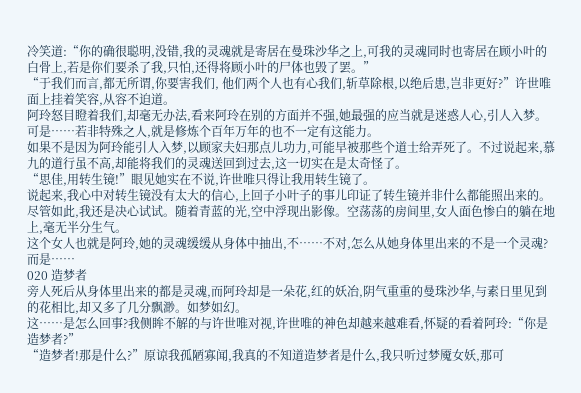冷笑道:“你的确很聪明,没错,我的灵魂就是寄居在曼珠沙华之上,可我的灵魂同时也寄居在顾小叶的白骨上,若是你们要杀了我,只怕,还得将顾小叶的尸体也毁了罢。”
“于我们而言,都无所谓,你要害我们, 他们两个人也有心我们,斩草除根,以绝后患,岂非更好?”许世唯面上挂着笑容,从容不迫道。
阿玲怒目瞪着我们,却毫无办法,看来阿玲在别的方面并不强,她最强的应当就是迷惑人心,引人入梦。可是……若非特殊之人,就是修炼个百年万年的也不一定有这能力。
如果不是因为阿玲能引人入梦,以顾家夫妇那点儿功力,可能早被那些个道士给弄死了。不过说起来,慕九的道行虽不高,却能将我们的灵魂送回到过去,这一切实在是太奇怪了。
“思佳,用转生镜!”眼见她实在不说,许世唯只得让我用转生镜了。
说起来,我心中对转生镜没有太大的信心,上回子小叶子的事儿印证了转生镜并非什么都能照出来的。
尽管如此,我还是决心试试。随着青蓝的光,空中浮现出影像。空荡荡的房间里,女人面色惨白的躺在地上,毫无半分生气。
这个女人也就是阿玲,她的灵魂缓缓从身体中抽出,不……不对,怎么从她身体里出来的不是一个灵魂?而是……
020 造梦者
旁人死后从身体里出来的都是灵魂,而阿玲却是一朵花,红的妖冶,阴气重重的曼珠沙华,与素日里见到的花相比,却又多了几分飘渺。如梦如幻。
这……是怎么回事?我侧眸不解的与许世唯对视,许世唯的神色却越来越难看,怀疑的看着阿玲:“你是造梦者?”
“造梦者!那是什么?”原谅我孤陋寡闻,我真的不知道造梦者是什么,我只听过梦魇女妖,那可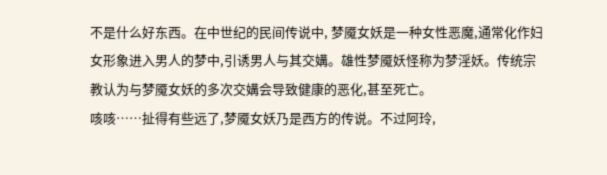不是什么好东西。在中世纪的民间传说中, 梦魇女妖是一种女性恶魔,通常化作妇女形象进入男人的梦中,引诱男人与其交媾。雄性梦魇妖怪称为梦淫妖。传统宗教认为与梦魇女妖的多次交媾会导致健康的恶化,甚至死亡。
咳咳……扯得有些远了,梦魇女妖乃是西方的传说。不过阿玲,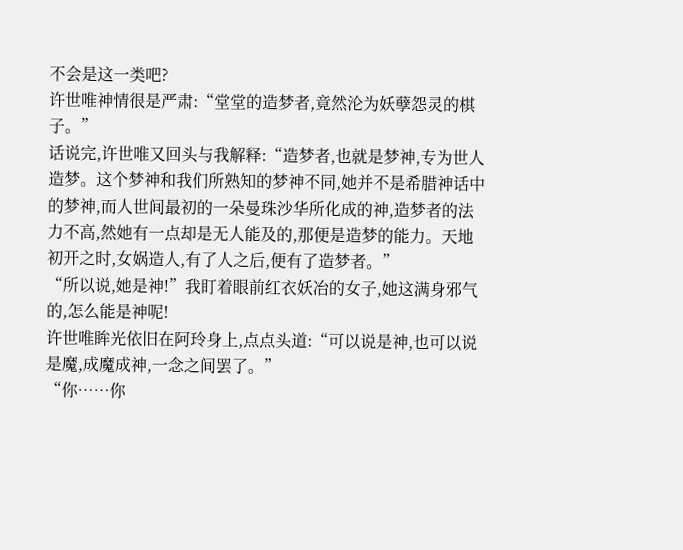不会是这一类吧?
许世唯神情很是严肃:“堂堂的造梦者,竟然沦为妖孽怨灵的棋子。”
话说完,许世唯又回头与我解释:“造梦者,也就是梦神,专为世人造梦。这个梦神和我们所熟知的梦神不同,她并不是希腊神话中的梦神,而人世间最初的一朵曼珠沙华所化成的神,造梦者的法力不高,然她有一点却是无人能及的,那便是造梦的能力。天地初开之时,女娲造人,有了人之后,便有了造梦者。”
“所以说,她是神!”我盯着眼前红衣妖冶的女子,她这满身邪气的,怎么能是神呢!
许世唯眸光依旧在阿玲身上,点点头道:“可以说是神,也可以说是魔,成魔成神,一念之间罢了。”
“你……你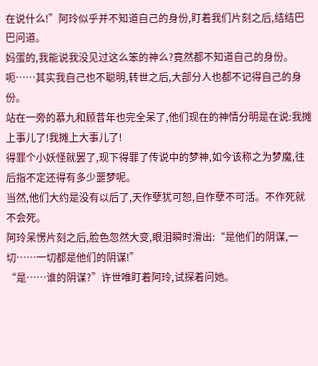在说什么!”阿玲似乎并不知道自己的身份,盯着我们片刻之后,结结巴巴问道。
妈蛋的,我能说我没见过这么笨的神么?竟然都不知道自己的身份。呃……其实我自己也不聪明,转世之后,大部分人也都不记得自己的身份。
站在一旁的慕九和顾昔年也完全呆了,他们现在的神情分明是在说:我摊上事儿了!我摊上大事儿了!
得罪个小妖怪就罢了,现下得罪了传说中的梦神,如今该称之为梦魔,往后指不定还得有多少噩梦呢。
当然,他们大约是没有以后了,天作孽犹可恕,自作孽不可活。不作死就不会死。
阿玲呆愣片刻之后,脸色忽然大变,眼泪瞬时滑出:“是他们的阴谋,一切……一切都是他们的阴谋!”
“是……谁的阴谋?”许世唯盯着阿玲,试探着问她。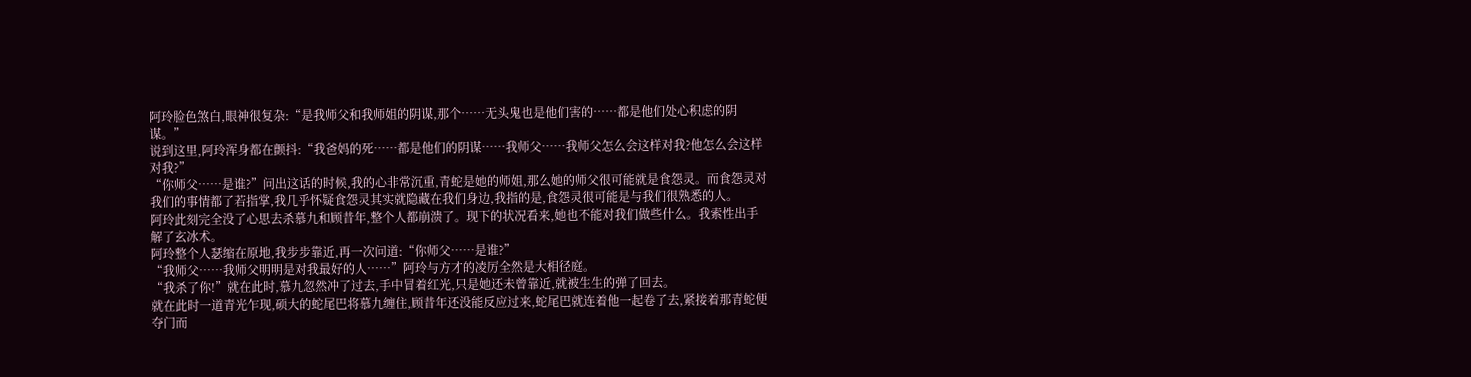阿玲脸色煞白,眼神很复杂:“是我师父和我师姐的阴谋,那个……无头鬼也是他们害的……都是他们处心积虑的阴谋。”
说到这里,阿玲浑身都在颤抖:“我爸妈的死……都是他们的阴谋……我师父……我师父怎么会这样对我?他怎么会这样对我?”
“你师父……是谁?”问出这话的时候,我的心非常沉重,青蛇是她的师姐,那么她的师父很可能就是食怨灵。而食怨灵对我们的事情都了若指掌,我几乎怀疑食怨灵其实就隐藏在我们身边,我指的是,食怨灵很可能是与我们很熟悉的人。
阿玲此刻完全没了心思去杀慕九和顾昔年,整个人都崩溃了。现下的状况看来,她也不能对我们做些什么。我索性出手解了玄冰术。
阿玲整个人瑟缩在原地,我步步靠近,再一次问道:“你师父……是谁?”
“我师父……我师父明明是对我最好的人……”阿玲与方才的凌厉全然是大相径庭。
“我杀了你!”就在此时,慕九忽然冲了过去,手中冒着红光,只是她还未曾靠近,就被生生的弹了回去。
就在此时一道青光乍现,硕大的蛇尾巴将慕九缠住,顾昔年还没能反应过来,蛇尾巴就连着他一起卷了去,紧接着那青蛇便夺门而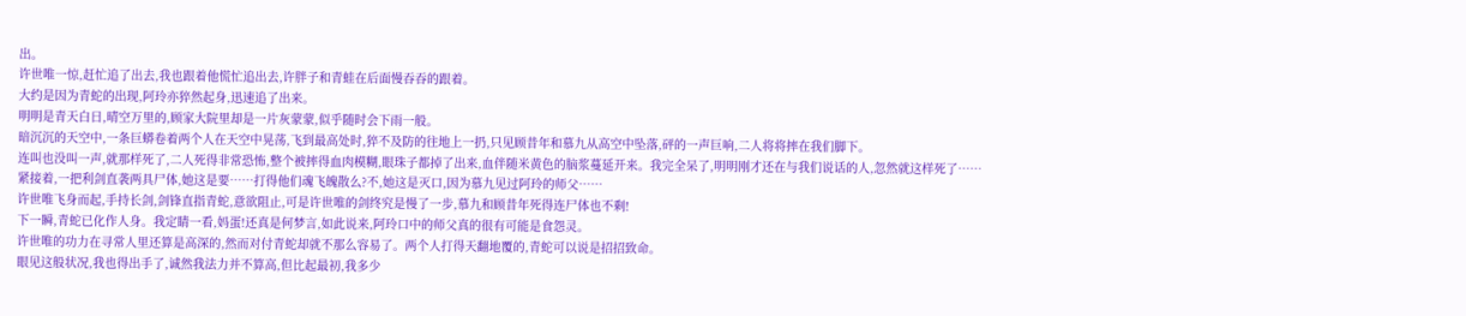出。
许世唯一惊,赶忙追了出去,我也跟着他慌忙追出去,许胖子和青蛙在后面慢吞吞的跟着。
大约是因为青蛇的出现,阿玲亦猝然起身,迅速追了出来。
明明是青天白日,晴空万里的,顾家大院里却是一片灰蒙蒙,似乎随时会下雨一般。
暗沉沉的天空中,一条巨蟒卷着两个人在天空中晃荡,飞到最高处时,猝不及防的往地上一扔,只见顾昔年和慕九从高空中坠落,砰的一声巨响,二人将将摔在我们脚下。
连叫也没叫一声,就那样死了,二人死得非常恐怖,整个被摔得血肉模糊,眼珠子都掉了出来,血伴随米黄色的脑浆蔓延开来。我完全呆了,明明刚才还在与我们说话的人,忽然就这样死了……
紧接着,一把利剑直袭两具尸体,她这是要……打得他们魂飞魄散么?不,她这是灭口,因为慕九见过阿玲的师父……
许世唯飞身而起,手持长剑,剑锋直指青蛇,意欲阻止,可是许世唯的剑终究是慢了一步,慕九和顾昔年死得连尸体也不剩!
下一瞬,青蛇已化作人身。我定睛一看,妈蛋!还真是何梦言,如此说来,阿玲口中的师父真的很有可能是食怨灵。
许世唯的功力在寻常人里还算是高深的,然而对付青蛇却就不那么容易了。两个人打得天翻地覆的,青蛇可以说是招招致命。
眼见这般状况,我也得出手了,诚然我法力并不算高,但比起最初,我多少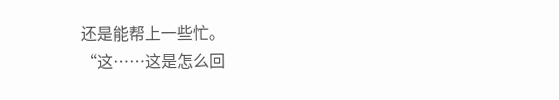还是能帮上一些忙。
“这……这是怎么回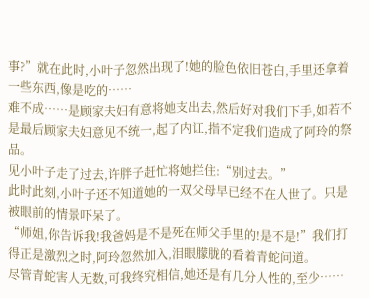事?”就在此时,小叶子忽然出现了!她的脸色依旧苍白,手里还拿着一些东西,像是吃的……
难不成……是顾家夫妇有意将她支出去,然后好对我们下手,如若不是最后顾家夫妇意见不统一,起了内讧,指不定我们造成了阿玲的祭品。
见小叶子走了过去,许胖子赶忙将她拦住:“别过去。”
此时此刻,小叶子还不知道她的一双父母早已经不在人世了。只是被眼前的情景吓呆了。
“师姐,你告诉我!我爸妈是不是死在师父手里的!是不是!”我们打得正是激烈之时,阿玲忽然加入,泪眼朦胧的看着青蛇问道。
尽管青蛇害人无数,可我终究相信,她还是有几分人性的,至少……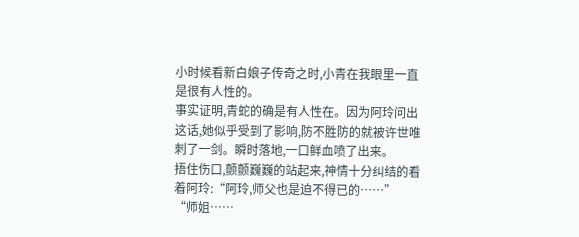小时候看新白娘子传奇之时,小青在我眼里一直是很有人性的。
事实证明,青蛇的确是有人性在。因为阿玲问出这话,她似乎受到了影响,防不胜防的就被许世唯刺了一剑。瞬时落地,一口鲜血喷了出来。
捂住伤口,颤颤巍巍的站起来,神情十分纠结的看着阿玲:“阿玲,师父也是迫不得已的……”
“师姐……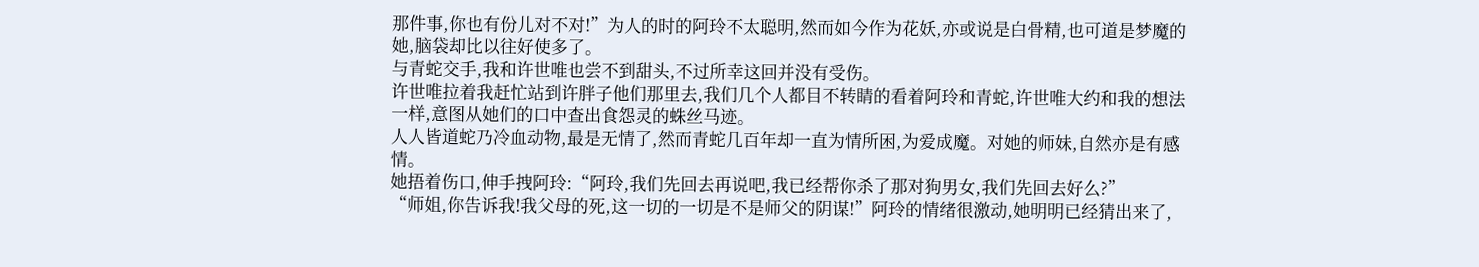那件事,你也有份儿对不对!”为人的时的阿玲不太聪明,然而如今作为花妖,亦或说是白骨精,也可道是梦魔的她,脑袋却比以往好使多了。
与青蛇交手,我和许世唯也尝不到甜头,不过所幸这回并没有受伤。
许世唯拉着我赶忙站到许胖子他们那里去,我们几个人都目不转睛的看着阿玲和青蛇,许世唯大约和我的想法一样,意图从她们的口中查出食怨灵的蛛丝马迹。
人人皆道蛇乃冷血动物,最是无情了,然而青蛇几百年却一直为情所困,为爱成魔。对她的师妹,自然亦是有感情。
她捂着伤口,伸手拽阿玲:“阿玲,我们先回去再说吧,我已经帮你杀了那对狗男女,我们先回去好么?”
“师姐,你告诉我!我父母的死,这一切的一切是不是师父的阴谋!”阿玲的情绪很激动,她明明已经猜出来了,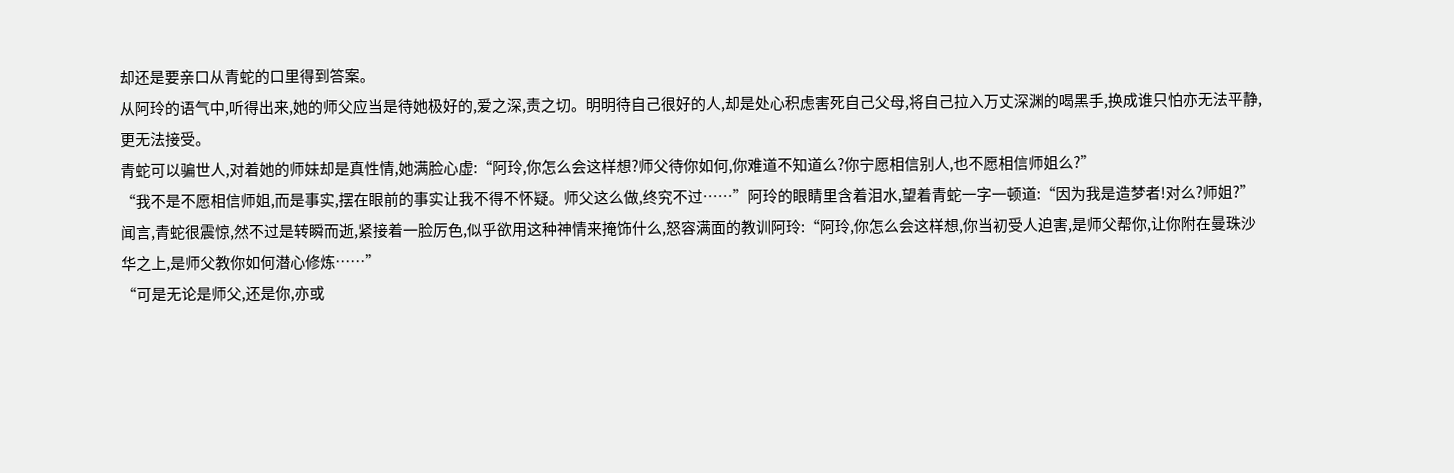却还是要亲口从青蛇的口里得到答案。
从阿玲的语气中,听得出来,她的师父应当是待她极好的,爱之深,责之切。明明待自己很好的人,却是处心积虑害死自己父母,将自己拉入万丈深渊的喝黑手,换成谁只怕亦无法平静,更无法接受。
青蛇可以骗世人,对着她的师妹却是真性情,她满脸心虚:“阿玲,你怎么会这样想?师父待你如何,你难道不知道么?你宁愿相信别人,也不愿相信师姐么?”
“我不是不愿相信师姐,而是事实,摆在眼前的事实让我不得不怀疑。师父这么做,终究不过……”阿玲的眼睛里含着泪水,望着青蛇一字一顿道:“因为我是造梦者!对么?师姐?”
闻言,青蛇很震惊,然不过是转瞬而逝,紧接着一脸厉色,似乎欲用这种神情来掩饰什么,怒容满面的教训阿玲:“阿玲,你怎么会这样想,你当初受人迫害,是师父帮你,让你附在曼珠沙华之上,是师父教你如何潜心修炼……”
“可是无论是师父,还是你,亦或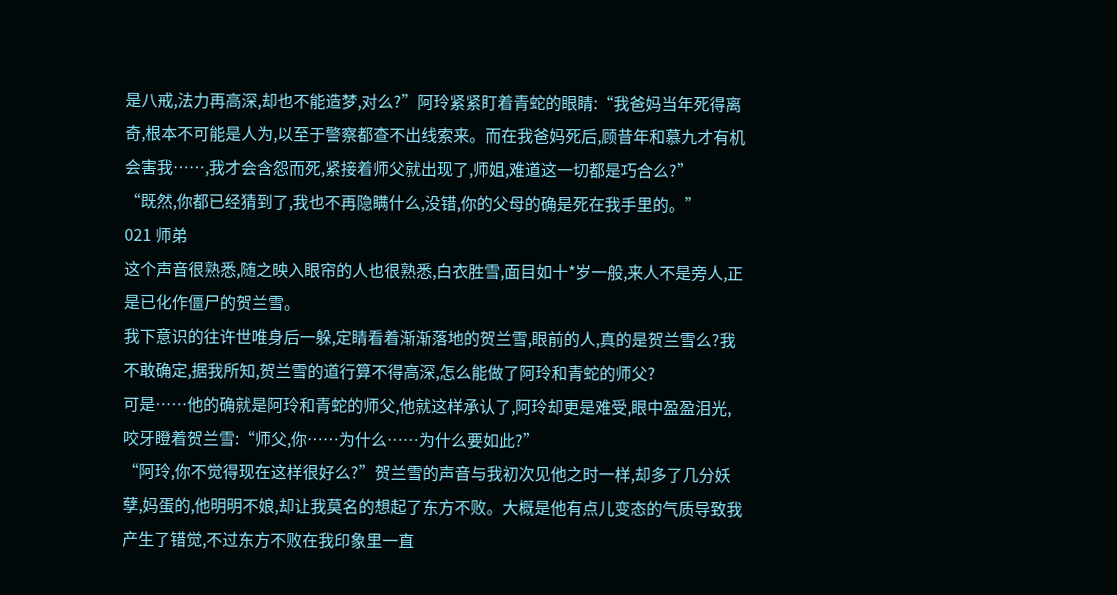是八戒,法力再高深,却也不能造梦,对么?”阿玲紧紧盯着青蛇的眼睛:“我爸妈当年死得离奇,根本不可能是人为,以至于警察都查不出线索来。而在我爸妈死后,顾昔年和慕九才有机会害我……,我才会含怨而死,紧接着师父就出现了,师姐,难道这一切都是巧合么?”
“既然,你都已经猜到了,我也不再隐瞒什么,没错,你的父母的确是死在我手里的。”
021 师弟
这个声音很熟悉,随之映入眼帘的人也很熟悉,白衣胜雪,面目如十*岁一般,来人不是旁人,正是已化作僵尸的贺兰雪。
我下意识的往许世唯身后一躲,定睛看着渐渐落地的贺兰雪,眼前的人,真的是贺兰雪么?我不敢确定,据我所知,贺兰雪的道行算不得高深,怎么能做了阿玲和青蛇的师父?
可是……他的确就是阿玲和青蛇的师父,他就这样承认了,阿玲却更是难受,眼中盈盈泪光,咬牙瞪着贺兰雪:“师父,你……为什么……为什么要如此?”
“阿玲,你不觉得现在这样很好么?”贺兰雪的声音与我初次见他之时一样,却多了几分妖孽,妈蛋的,他明明不娘,却让我莫名的想起了东方不败。大概是他有点儿变态的气质导致我产生了错觉,不过东方不败在我印象里一直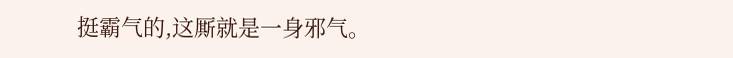挺霸气的,这厮就是一身邪气。